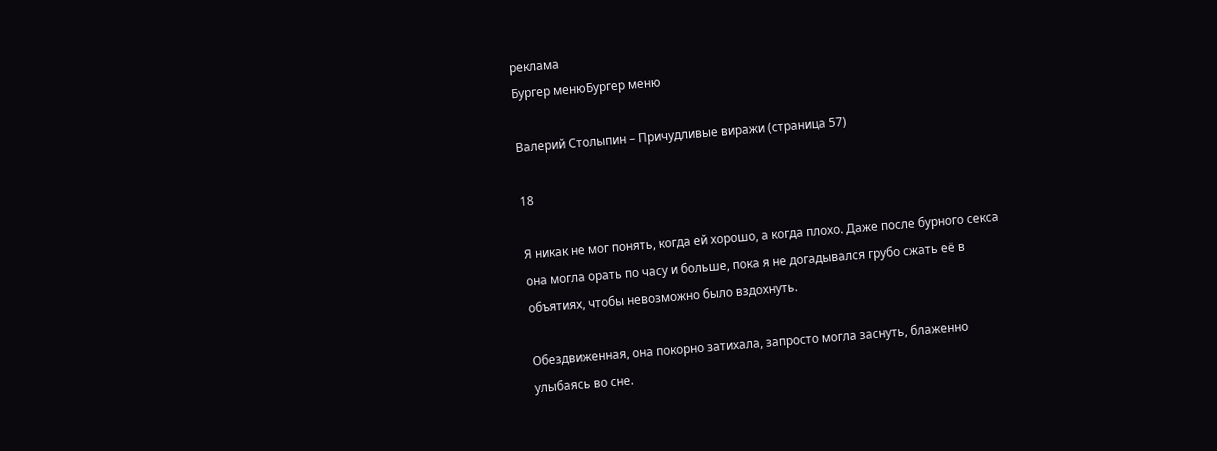реклама
Бургер менюБургер меню

Валерий Столыпин – Причудливые виражи (страница 57)

18

Я никак не мог понять, когда ей хорошо, а когда плохо. Даже после бурного секса она могла орать по часу и больше, пока я не догадывался грубо сжать её в объятиях, чтобы невозможно было вздохнуть.

Обездвиженная, она покорно затихала, запросто могла заснуть, блаженно улыбаясь во сне.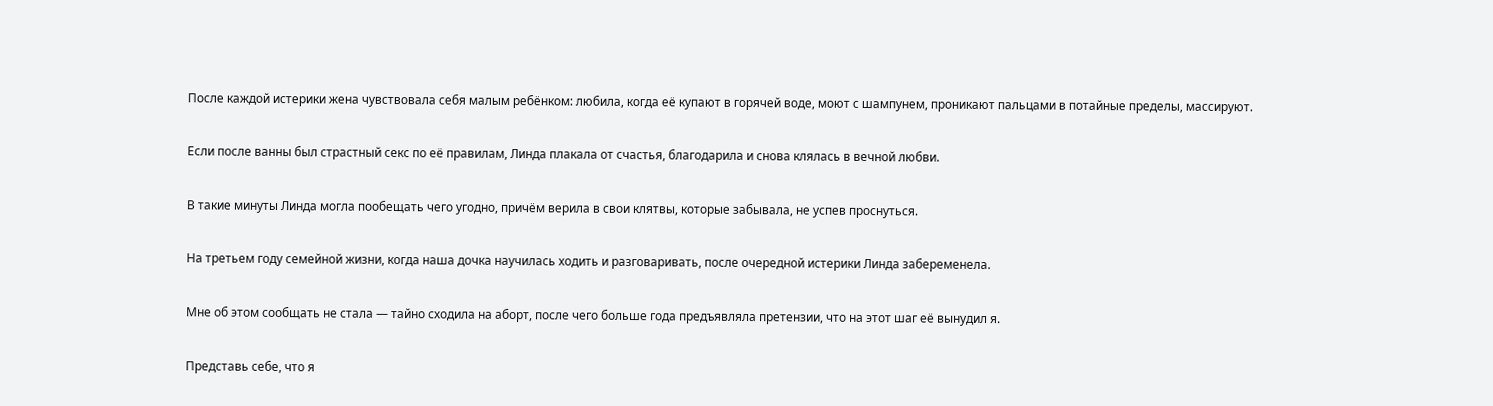После каждой истерики жена чувствовала себя малым ребёнком: любила, когда её купают в горячей воде, моют с шампунем, проникают пальцами в потайные пределы, массируют.

Если после ванны был страстный секс по её правилам, Линда плакала от счастья, благодарила и снова клялась в вечной любви.

В такие минуты Линда могла пообещать чего угодно, причём верила в свои клятвы, которые забывала, не успев проснуться.

На третьем году семейной жизни, когда наша дочка научилась ходить и разговаривать, после очередной истерики Линда забеременела.

Мне об этом сообщать не стала — тайно сходила на аборт, после чего больше года предъявляла претензии, что на этот шаг её вынудил я.

Представь себе, что я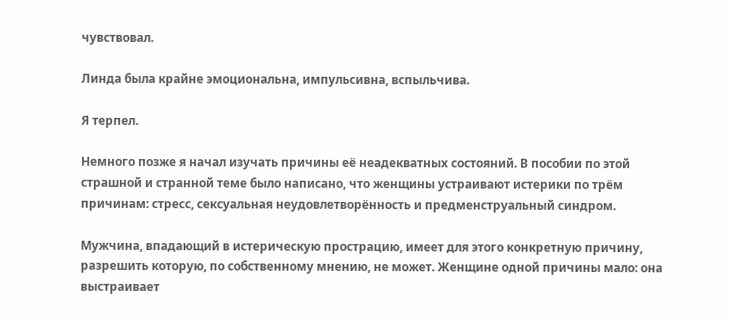чувствовал.

Линда была крайне эмоциональна, импульсивна, вспыльчива.

Я терпел.

Немного позже я начал изучать причины её неадекватных состояний. В пособии по этой страшной и странной теме было написано, что женщины устраивают истерики по трём причинам: стресс, сексуальная неудовлетворённость и предменструальный синдром.

Мужчина, впадающий в истерическую прострацию, имеет для этого конкретную причину, разрешить которую, по собственному мнению, не может. Женщине одной причины мало: она выстраивает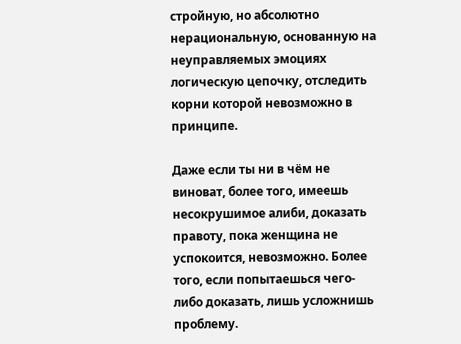стройную, но абсолютно нерациональную, основанную на неуправляемых эмоциях логическую цепочку, отследить корни которой невозможно в принципе.

Даже если ты ни в чём не виноват, более того, имеешь несокрушимое алиби, доказать правоту, пока женщина не успокоится, невозможно. Более того, если попытаешься чего-либо доказать, лишь усложнишь проблему.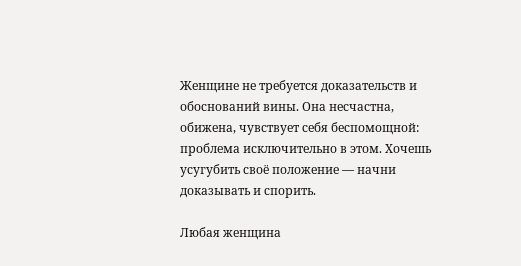Женщине не требуется доказательств и обоснований вины. Она несчастна, обижена, чувствует себя беспомощной: проблема исключительно в этом. Хочешь усугубить своё положение — начни доказывать и спорить.

Любая женщина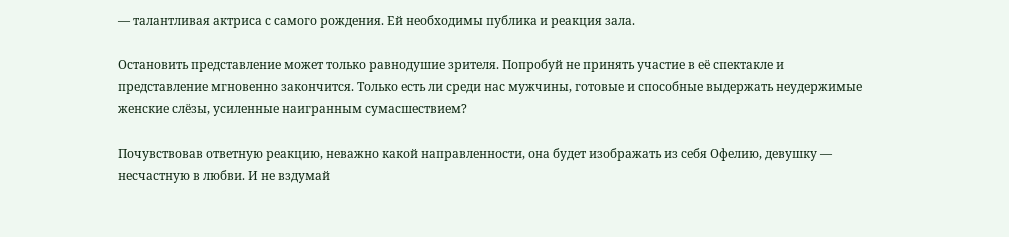— талантливая актриса с самого рождения. Ей необходимы публика и реакция зала.

Остановить представление может только равнодушие зрителя. Попробуй не принять участие в её спектакле и представление мгновенно закончится. Только есть ли среди нас мужчины, готовые и способные выдержать неудержимые женские слёзы, усиленные наигранным сумасшествием?

Почувствовав ответную реакцию, неважно какой направленности, она будет изображать из себя Офелию, девушку — несчастную в любви. И не вздумай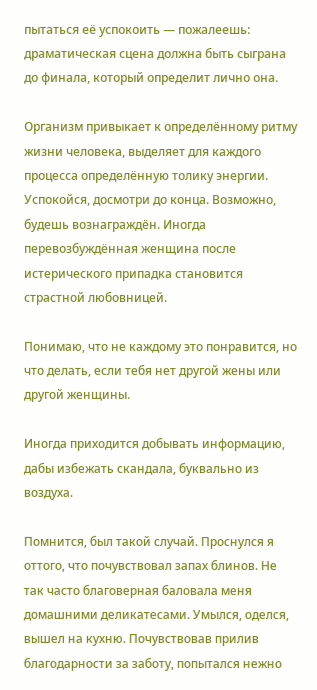пытаться её успокоить — пожалеешь: драматическая сцена должна быть сыграна до финала, который определит лично она.

Организм привыкает к определённому ритму жизни человека, выделяет для каждого процесса определённую толику энергии. Успокойся, досмотри до конца. Возможно, будешь вознаграждён. Иногда перевозбуждённая женщина после истерического припадка становится страстной любовницей.

Понимаю, что не каждому это понравится, но что делать, если тебя нет другой жены или другой женщины.

Иногда приходится добывать информацию, дабы избежать скандала, буквально из воздуха.

Помнится, был такой случай. Проснулся я оттого, что почувствовал запах блинов. Не так часто благоверная баловала меня домашними деликатесами. Умылся, оделся, вышел на кухню. Почувствовав прилив благодарности за заботу, попытался нежно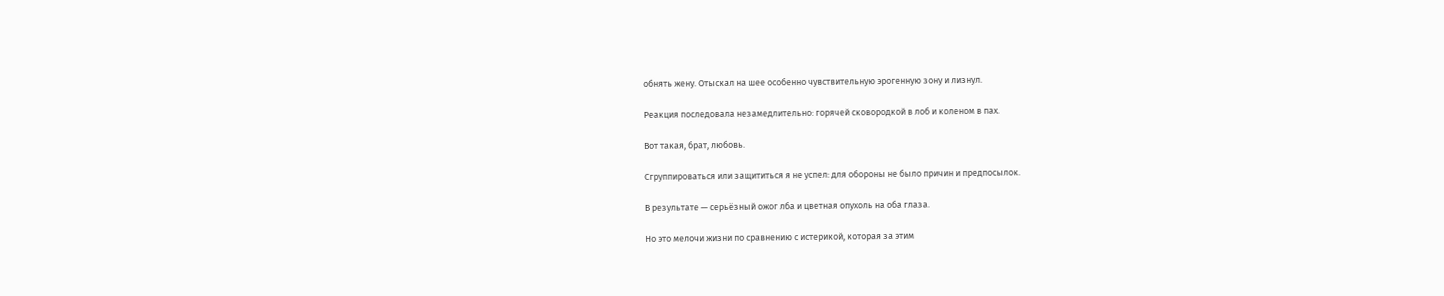обнять жену. Отыскал на шее особенно чувствительную эрогенную зону и лизнул.

Реакция последовала незамедлительно: горячей сковородкой в лоб и коленом в пах.

Вот такая, брат, любовь.

Сгруппироваться или защититься я не успел: для обороны не было причин и предпосылок.

В результате — серьёзный ожог лба и цветная опухоль на оба глаза.

Но это мелочи жизни по сравнению с истерикой, которая за этим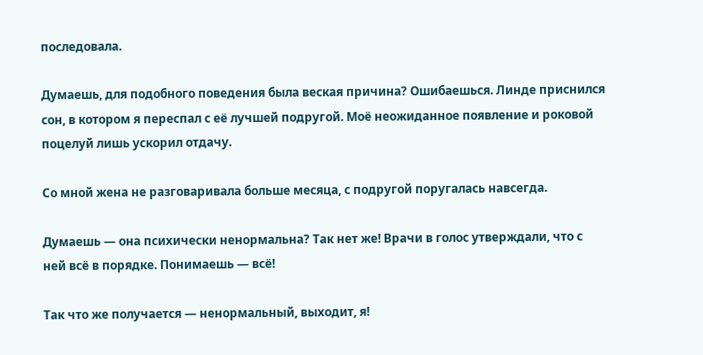последовала.

Думаешь, для подобного поведения была веская причина? Ошибаешься. Линде приснился сон, в котором я переспал с её лучшей подругой. Моё неожиданное появление и роковой поцелуй лишь ускорил отдачу.

Со мной жена не разговаривала больше месяца, с подругой поругалась навсегда.

Думаешь — она психически ненормальна? Так нет же! Врачи в голос утверждали, что с ней всё в порядке. Понимаешь — всё!

Так что же получается — ненормальный, выходит, я!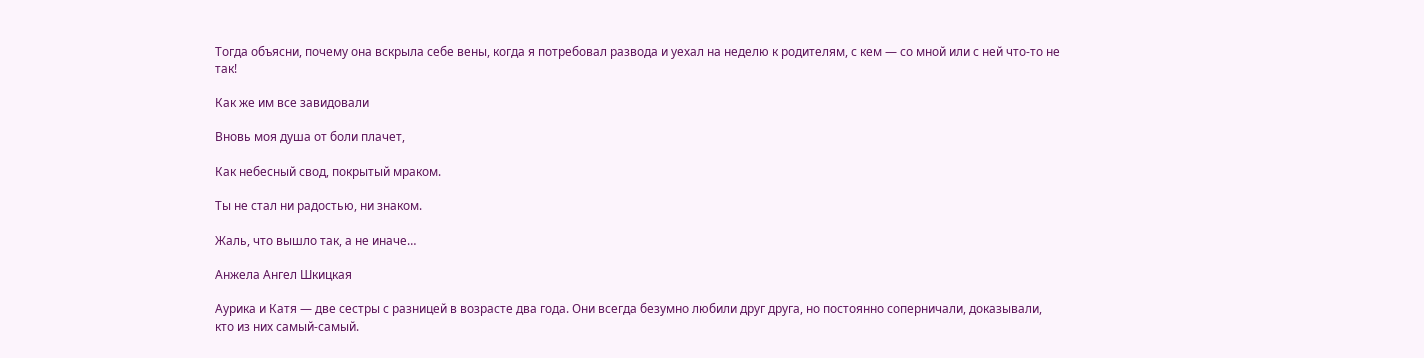Тогда объясни, почему она вскрыла себе вены, когда я потребовал развода и уехал на неделю к родителям, с кем — со мной или с ней что-то не так!

Как же им все завидовали

Вновь моя душа от боли плачет,

Как небесный свод, покрытый мраком.

Ты не стал ни радостью, ни знаком.

Жаль, что вышло так, а не иначе…

Анжела Ангел Шкицкая

Аурика и Катя — две сестры с разницей в возрасте два года. Они всегда безумно любили друг друга, но постоянно соперничали, доказывали, кто из них самый-самый.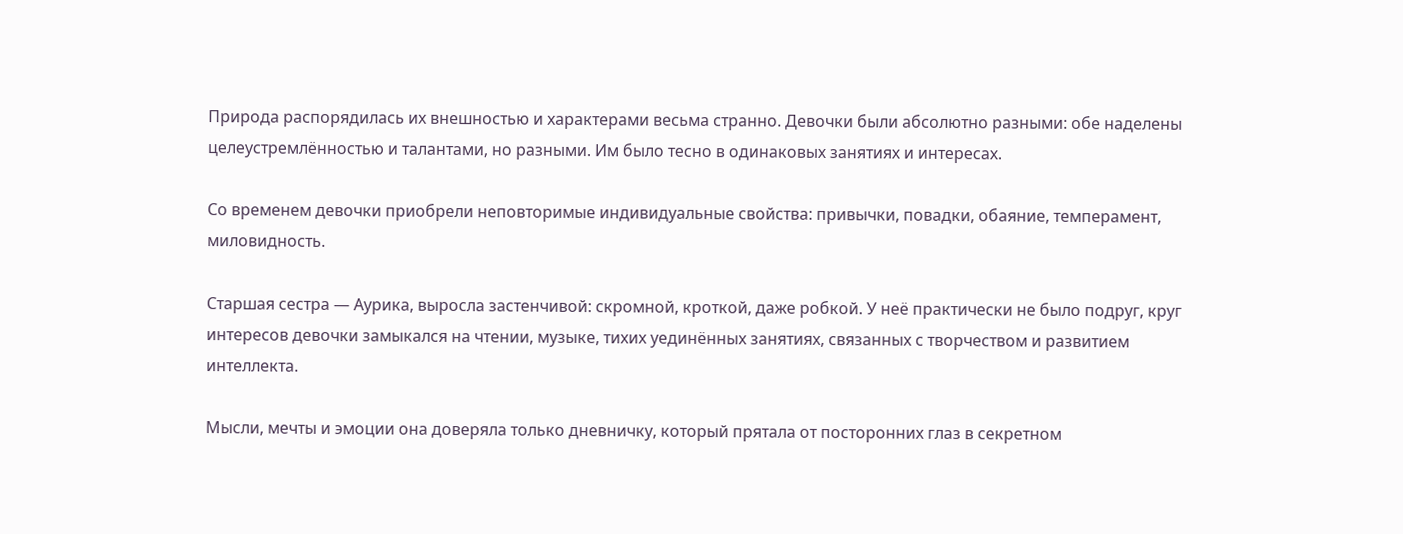Природа распорядилась их внешностью и характерами весьма странно. Девочки были абсолютно разными: обе наделены целеустремлённостью и талантами, но разными. Им было тесно в одинаковых занятиях и интересах.

Со временем девочки приобрели неповторимые индивидуальные свойства: привычки, повадки, обаяние, темперамент, миловидность.

Старшая сестра — Аурика, выросла застенчивой: скромной, кроткой, даже робкой. У неё практически не было подруг, круг интересов девочки замыкался на чтении, музыке, тихих уединённых занятиях, связанных с творчеством и развитием интеллекта.

Мысли, мечты и эмоции она доверяла только дневничку, который прятала от посторонних глаз в секретном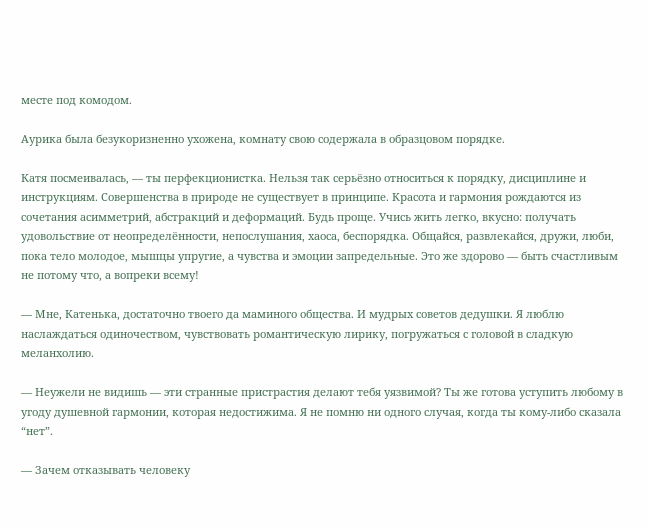месте под комодом.

Аурика была безукоризненно ухожена, комнату свою содержала в образцовом порядке.

Катя посмеивалась, — ты перфекционистка. Нельзя так серьёзно относиться к порядку, дисциплине и инструкциям. Совершенства в природе не существует в принципе. Красота и гармония рождаются из сочетания асимметрий, абстракций и деформаций. Будь проще. Учись жить легко, вкусно: получать удовольствие от неопределённости, непослушания, хаоса, беспорядка. Общайся, развлекайся, дружи, люби, пока тело молодое, мышцы упругие, а чувства и эмоции запредельные. Это же здорово — быть счастливым не потому что, а вопреки всему!

— Мне, Катенька, достаточно твоего да маминого общества. И мудрых советов дедушки. Я люблю наслаждаться одиночеством, чувствовать романтическую лирику, погружаться с головой в сладкую меланхолию.

— Неужели не видишь — эти странные пристрастия делают тебя уязвимой? Ты же готова уступить любому в угоду душевной гармонии, которая недостижима. Я не помню ни одного случая, когда ты кому-либо сказала “нет”.

— Зачем отказывать человеку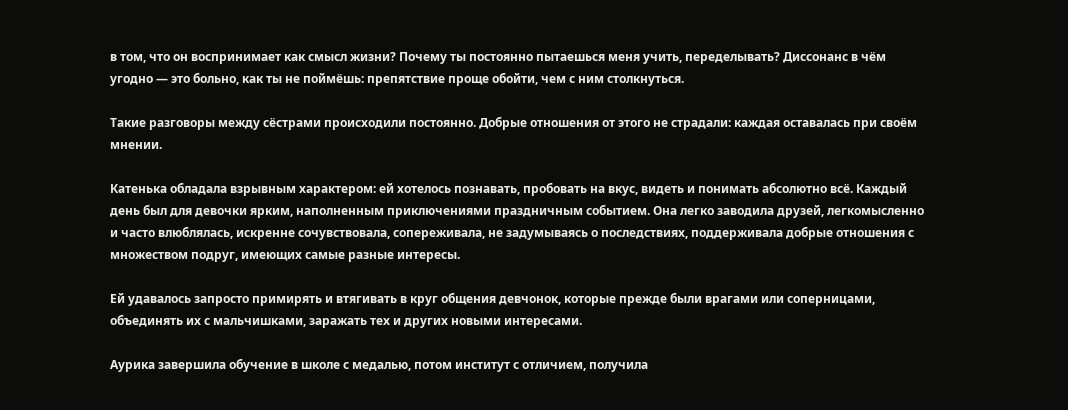в том, что он воспринимает как смысл жизни? Почему ты постоянно пытаешься меня учить, переделывать? Диссонанс в чём угодно — это больно, как ты не поймёшь: препятствие проще обойти, чем с ним столкнуться.

Такие разговоры между сёстрами происходили постоянно. Добрые отношения от этого не страдали: каждая оставалась при своём мнении.

Катенька обладала взрывным характером: ей хотелось познавать, пробовать на вкус, видеть и понимать абсолютно всё. Каждый день был для девочки ярким, наполненным приключениями праздничным событием. Она легко заводила друзей, легкомысленно и часто влюблялась, искренне сочувствовала, сопереживала, не задумываясь о последствиях, поддерживала добрые отношения с множеством подруг, имеющих самые разные интересы.

Ей удавалось запросто примирять и втягивать в круг общения девчонок, которые прежде были врагами или соперницами, объединять их с мальчишками, заражать тех и других новыми интересами.

Аурика завершила обучение в школе с медалью, потом институт с отличием, получила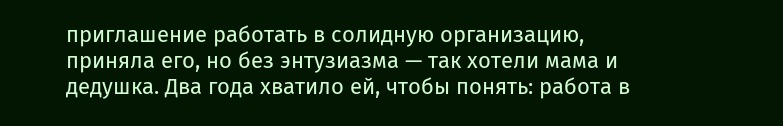приглашение работать в солидную организацию, приняла его, но без энтузиазма — так хотели мама и дедушка. Два года хватило ей, чтобы понять: работа в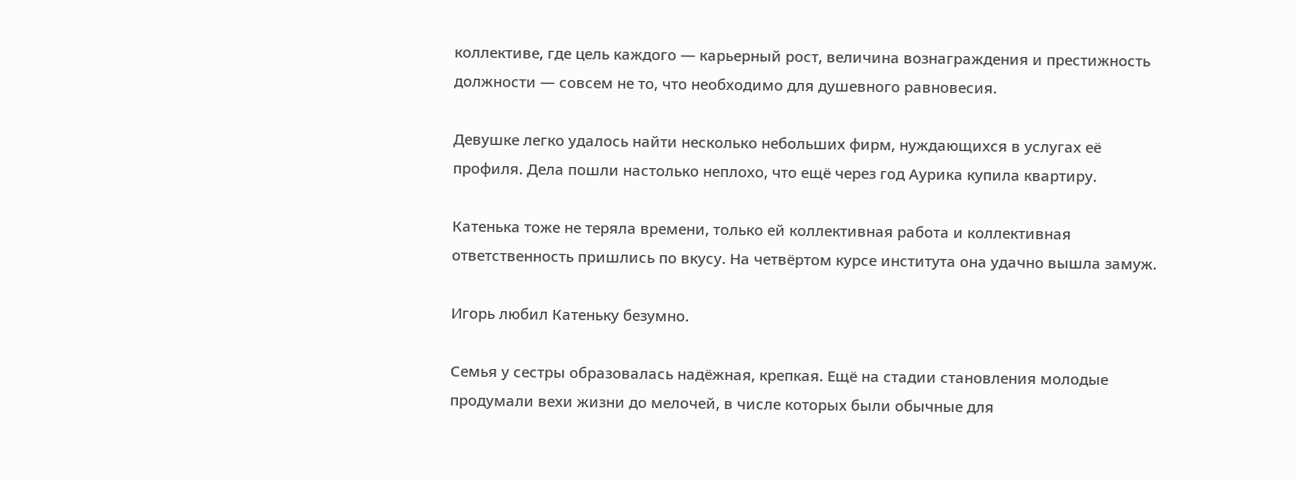коллективе, где цель каждого — карьерный рост, величина вознаграждения и престижность должности — совсем не то, что необходимо для душевного равновесия.

Девушке легко удалось найти несколько небольших фирм, нуждающихся в услугах её профиля. Дела пошли настолько неплохо, что ещё через год Аурика купила квартиру.

Катенька тоже не теряла времени, только ей коллективная работа и коллективная ответственность пришлись по вкусу. На четвёртом курсе института она удачно вышла замуж.

Игорь любил Катеньку безумно.

Семья у сестры образовалась надёжная, крепкая. Ещё на стадии становления молодые продумали вехи жизни до мелочей, в числе которых были обычные для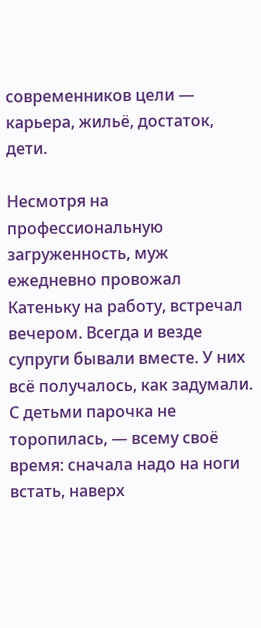современников цели — карьера, жильё, достаток, дети.

Несмотря на профессиональную загруженность, муж ежедневно провожал Катеньку на работу, встречал вечером. Всегда и везде супруги бывали вместе. У них всё получалось, как задумали. С детьми парочка не торопилась, — всему своё время: сначала надо на ноги встать, наверх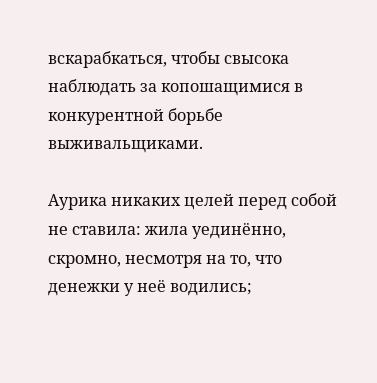вскарабкаться, чтобы свысока наблюдать за копошащимися в конкурентной борьбе выживальщиками.

Аурика никаких целей перед собой не ставила: жила уединённо, скромно, несмотря на то, что денежки у неё водились;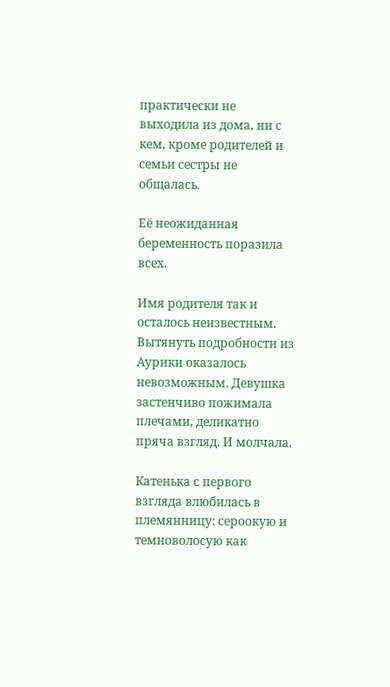практически не выходила из дома, ни с кем, кроме родителей и семьи сестры не общалась.

Её неожиданная беременность поразила всех.

Имя родителя так и осталось неизвестным. Вытянуть подробности из Аурики оказалось невозможным. Девушка застенчиво пожимала плечами, деликатно пряча взгляд. И молчала.

Катенька с первого взгляда влюбилась в племянницу: сероокую и темноволосую как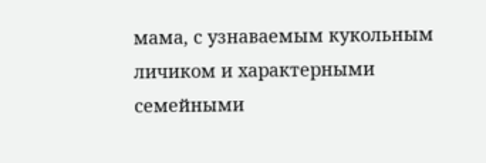мама, с узнаваемым кукольным личиком и характерными семейными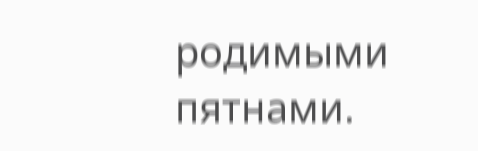родимыми пятнами.